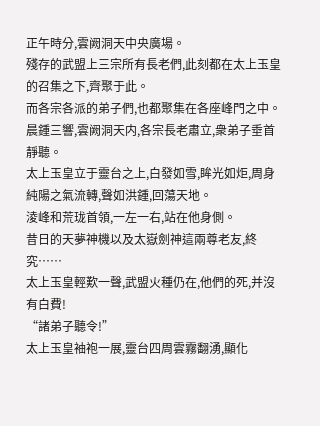正午時分,雲阙洞天中央廣場。
殘存的武盟上三宗所有長老們,此刻都在太上玉皇的召集之下,齊聚于此。
而各宗各派的弟子們,也都聚集在各座峰門之中。
晨鍾三響,雲阙洞天内,各宗長老肅立,衆弟子垂首靜聽。
太上玉皇立于靈台之上,白發如雪,眸光如炬,周身純陽之氣流轉,聲如洪鍾,回蕩天地。
淩峰和荒珑首領,一左一右,站在他身側。
昔日的天夢神機以及太嶽劍神這兩尊老友,終究……
太上玉皇輕歎一聲,武盟火種仍在,他們的死,并沒有白費!
“諸弟子聽令!”
太上玉皇袖袍一展,靈台四周雲霧翻湧,顯化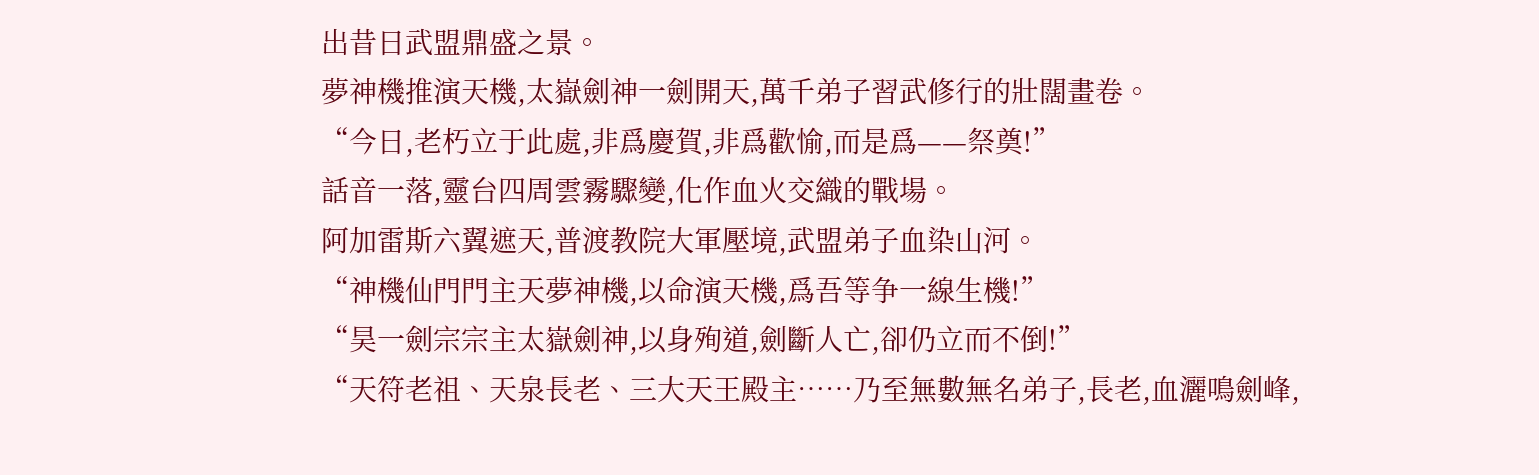出昔日武盟鼎盛之景。
夢神機推演天機,太嶽劍神一劍開天,萬千弟子習武修行的壯闊畫卷。
“今日,老朽立于此處,非爲慶賀,非爲歡愉,而是爲——祭奠!”
話音一落,靈台四周雲霧驟變,化作血火交織的戰場。
阿加雷斯六翼遮天,普渡教院大軍壓境,武盟弟子血染山河。
“神機仙門門主天夢神機,以命演天機,爲吾等争一線生機!”
“昊一劍宗宗主太嶽劍神,以身殉道,劍斷人亡,卻仍立而不倒!”
“天符老祖、天泉長老、三大天王殿主……乃至無數無名弟子,長老,血灑鳴劍峰,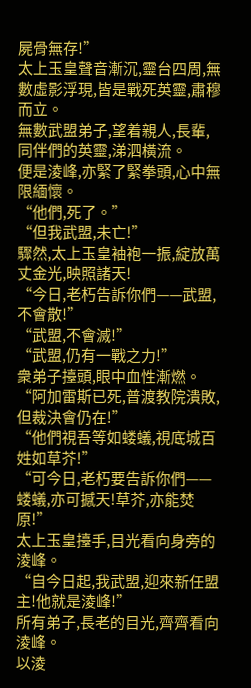屍骨無存!”
太上玉皇聲音漸沉,靈台四周,無數虛影浮現,皆是戰死英靈,肅穆而立。
無數武盟弟子,望着親人,長輩,同伴們的英靈,涕泗橫流。
便是淩峰,亦緊了緊拳頭,心中無限緬懷。
“他們,死了。”
“但我武盟,未亡!”
驟然,太上玉皇袖袍一振,綻放萬丈金光,映照諸天!
“今日,老朽告訴你們——武盟,不會散!”
“武盟,不會滅!”
“武盟,仍有一戰之力!”
衆弟子擡頭,眼中血性漸燃。
“阿加雷斯已死,普渡教院潰敗,但裁決會仍在!”
“他們視吾等如蝼蟻,視底城百姓如草芥!”
“可今日,老朽要告訴你們——蝼蟻,亦可撼天!草芥,亦能焚原!”
太上玉皇擡手,目光看向身旁的淩峰。
“自今日起,我武盟,迎來新任盟主!他就是淩峰!”
所有弟子,長老的目光,齊齊看向淩峰。
以淩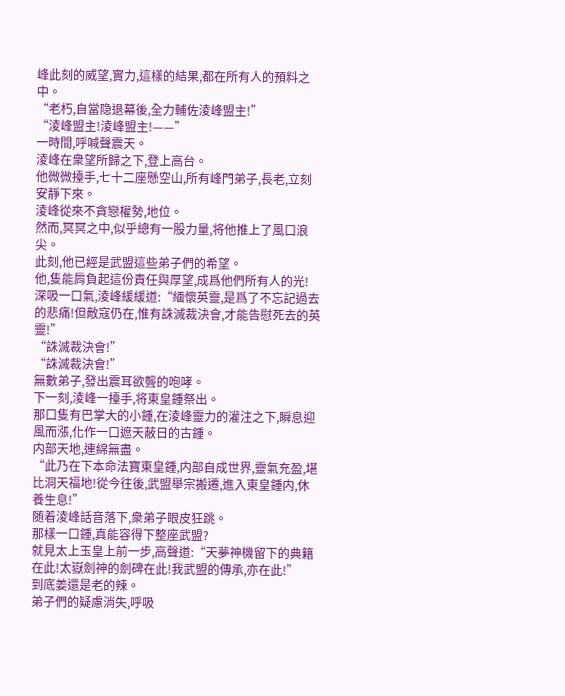峰此刻的威望,實力,這樣的結果,都在所有人的預料之中。
“老朽,自當隐退幕後,全力輔佐淩峰盟主!”
“淩峰盟主!淩峰盟主!——”
一時間,呼喊聲震天。
淩峰在衆望所歸之下,登上高台。
他微微擡手,七十二座懸空山,所有峰門弟子,長老,立刻安靜下來。
淩峰從來不貪戀權勢,地位。
然而,冥冥之中,似乎總有一股力量,将他推上了風口浪尖。
此刻,他已經是武盟這些弟子們的希望。
他,隻能肩負起這份責任與厚望,成爲他們所有人的光!
深吸一口氣,淩峰緩緩道:“緬懷英靈,是爲了不忘記過去的悲痛!但敵寇仍在,惟有誅滅裁決會,才能告慰死去的英靈!”
“誅滅裁決會!”
“誅滅裁決會!”
無數弟子,發出震耳欲聾的咆哮。
下一刻,淩峰一擡手,将東皇鍾祭出。
那口隻有巴掌大的小鍾,在淩峰靈力的灌注之下,瞬息迎風而漲,化作一口遮天蔽日的古鍾。
内部天地,連綿無盡。
“此乃在下本命法寶東皇鍾,内部自成世界,靈氣充盈,堪比洞天福地!從今往後,武盟舉宗搬遷,進入東皇鍾内,休養生息!”
随着淩峰話音落下,衆弟子眼皮狂跳。
那樣一口鍾,真能容得下整座武盟?
就見太上玉皇上前一步,高聲道:“天夢神機留下的典籍在此!太嶽劍神的劍碑在此!我武盟的傳承,亦在此!”
到底姜還是老的辣。
弟子們的疑慮消失,呼吸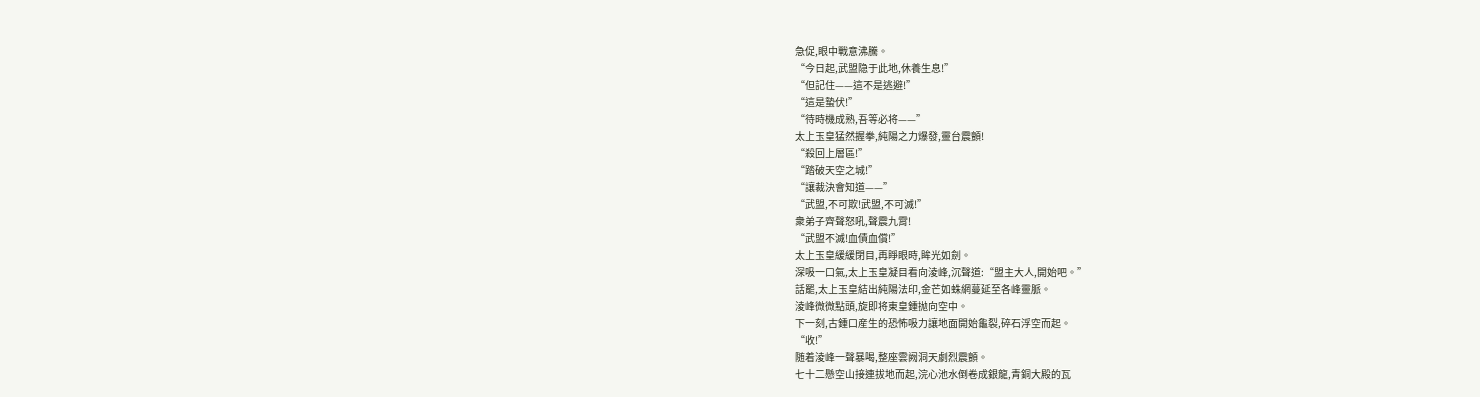急促,眼中戰意沸騰。
“今日起,武盟隐于此地,休養生息!”
“但記住——這不是逃避!”
“這是蟄伏!”
“待時機成熟,吾等必将——”
太上玉皇猛然握拳,純陽之力爆發,靈台震顫!
“殺回上層區!”
“踏破天空之城!”
“讓裁決會知道——”
“武盟,不可欺!武盟,不可滅!”
衆弟子齊聲怒吼,聲震九霄!
“武盟不滅!血債血償!”
太上玉皇緩緩閉目,再睜眼時,眸光如劍。
深吸一口氣,太上玉皇凝目看向淩峰,沉聲道:“盟主大人,開始吧。”
話罷,太上玉皇結出純陽法印,金芒如蛛網蔓延至各峰靈脈。
淩峰微微點頭,旋即将東皇鍾抛向空中。
下一刻,古鍾口産生的恐怖吸力讓地面開始龜裂,碎石浮空而起。
“收!”
随着淩峰一聲暴喝,整座雲阙洞天劇烈震顫。
七十二懸空山接連拔地而起,浣心池水倒卷成銀龍,青銅大殿的瓦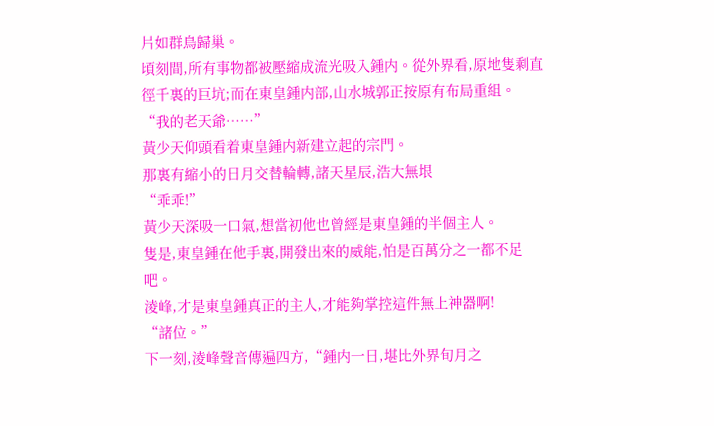片如群鳥歸巢。
頃刻間,所有事物都被壓縮成流光吸入鍾内。從外界看,原地隻剩直徑千裏的巨坑;而在東皇鍾内部,山水城郭正按原有布局重組。
“我的老天爺……”
黃少天仰頭看着東皇鍾内新建立起的宗門。
那裏有縮小的日月交替輪轉,諸天星辰,浩大無垠
“乖乖!”
黃少天深吸一口氣,想當初他也曾經是東皇鍾的半個主人。
隻是,東皇鍾在他手裏,開發出來的威能,怕是百萬分之一都不足吧。
淩峰,才是東皇鍾真正的主人,才能夠掌控這件無上神器啊!
“諸位。”
下一刻,淩峰聲音傳遍四方,“鍾内一日,堪比外界旬月之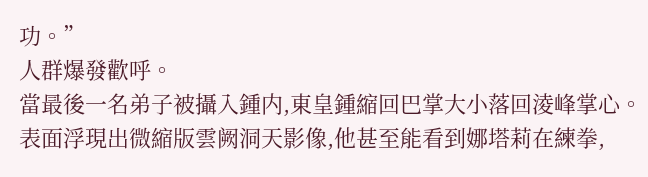功。”
人群爆發歡呼。
當最後一名弟子被攝入鍾内,東皇鍾縮回巴掌大小落回淩峰掌心。
表面浮現出微縮版雲阙洞天影像,他甚至能看到娜塔莉在練拳,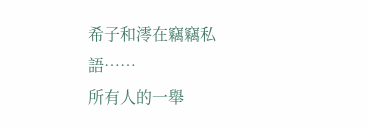希子和澪在竊竊私語……
所有人的一舉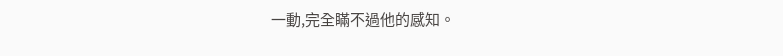一動,完全瞞不過他的感知。